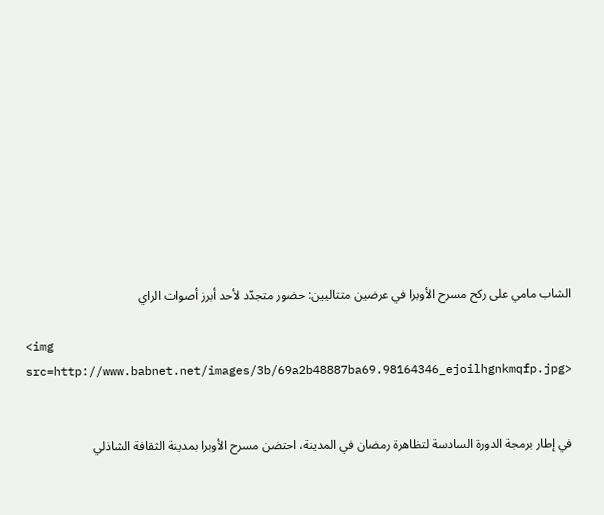الشاب مامي على ركح مسرح الأوبرا في عرضين متتاليين: حضور متجدّد لأحد أبرز أصوات الراي

<img src=http://www.babnet.net/images/3b/69a2b48887ba69.98164346_ejoilhgnkmqfp.jpg>


في إطار برمجة الدورة السادسة لتظاهرة رمضان في المدينة، احتضن مسرح الأوبرا بمدينة الثقافة الشاذلي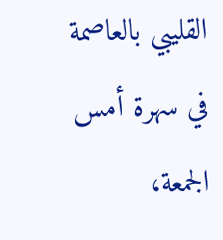القليبي بالعاصمة في سهرة أمس الجمعة،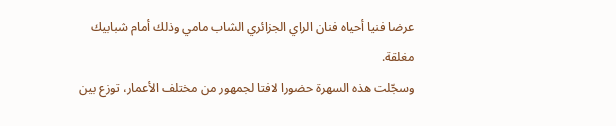عرضا فنيا أحياه فنان الراي الجزائري الشاب مامي وذلك أمام شبابيك مغلقة.
وسجّلت هذه السهرة حضورا لافتا لجمهور من مختلف الأعمار، توزع بين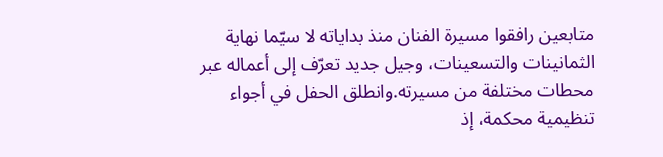متابعين رافقوا مسيرة الفنان منذ بداياته لا سيّما نهاية الثمانينات والتسعينات، وجيل جديد تعرّف إلى أعماله عبر محطات مختلفة من مسيرته.وانطلق الحفل في أجواء تنظيمية محكمة، إذ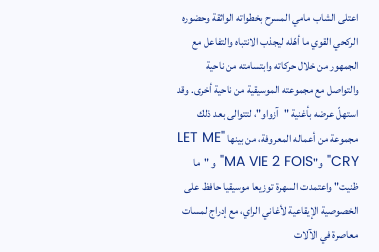اعتلى الشاب مامي المسرح بخطواته الواثقة وحضوره الركحي القوي ما أهّله ليجذب الانتباه والتفاعل مع الجمهور من خلال حركاته وابتسامته من ناحية والتواصل مع مجموعته الموسيقية من ناحية أخرى. وقد استهلّ عرضه بأغنية "آزواو"، لتتوالى بعد ذلك مجموعة من أعماله المعروفة، من بينها "LET ME CRY" و"MA VIE 2 FOIS" و "ما ظنيت" واعتمدت السهرة توزيعا موسيقيا حافظ على الخصوصية الإيقاعية لأغاني الراي، مع إدراج لمسات معاصرة في الآلات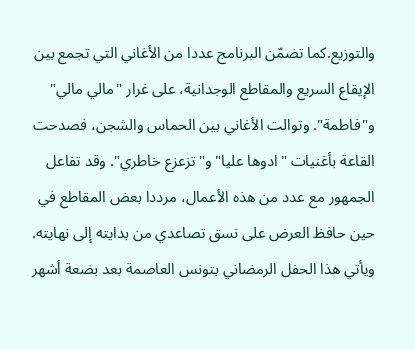والتوزيع.كما تضمّن البرنامج عددا من الأغاني التي تجمع بين الإيقاع السريع والمقاطع الوجدانية، على غرار "مالي مالي" و"فاطمة". وتوالت الأغاني بين الحماس والشجن، فصدحت القاعة بأغنيات "ادوها عليا" و"تزعزع خاطري". وقد تفاعل الجمهور مع عدد من هذه الأعمال، مرددا بعض المقاطع في حين حافظ العرض على نسق تصاعدي من بدايته إلى نهايته.
ويأتي هذا الحفل الرمضاني بتونس العاصمة بعد بضعة أشهر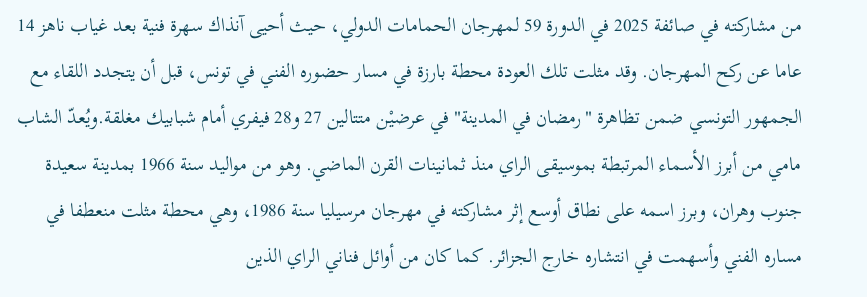من مشاركته في صائفة 2025 في الدورة 59 لمهرجان الحمامات الدولي، حيث أحيى آنذاك سهرة فنية بعد غياب ناهز 14 عاما عن ركح المهرجان. وقد مثلت تلك العودة محطة بارزة في مسار حضوره الفني في تونس، قبل أن يتجدد اللقاء مع الجمهور التونسي ضمن تظاهرة "رمضان في المدينة" في عرضيْن متتالين 27 و28 فيفري أمام شبابيك مغلقة.ويُعدّ الشاب مامي من أبرز الأسماء المرتبطة بموسيقى الراي منذ ثمانينات القرن الماضي. وهو من مواليد سنة 1966 بمدينة سعيدة جنوب وهران، وبرز اسمه على نطاق أوسع إثر مشاركته في مهرجان مرسيليا سنة 1986، وهي محطة مثلت منعطفا في مساره الفني وأسهمت في انتشاره خارج الجزائر. كما كان من أوائل فناني الراي الذين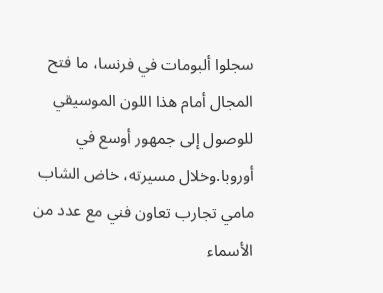سجلوا ألبومات في فرنسا، ما فتح المجال أمام هذا اللون الموسيقي للوصول إلى جمهور أوسع في أوروبا.وخلال مسيرته، خاض الشاب مامي تجارب تعاون فني مع عدد من الأسماء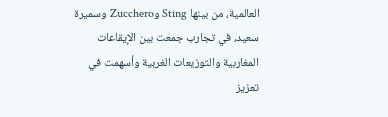العالمية، من بينها Sting وZucchero وسميرة سعيد، في تجارب جمعت بين الإيقاعات المغاربية والتوزيعات الغربية وأسهمت في تعزيز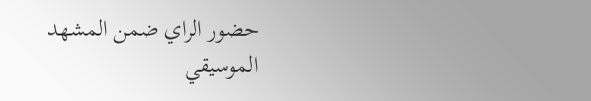حضور الراي ضمن المشهد الموسيقي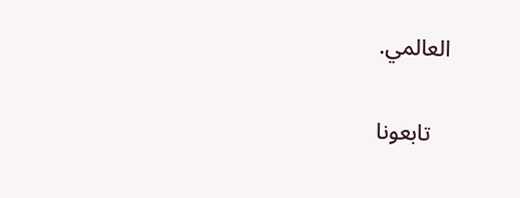العالمي.

   تابعونا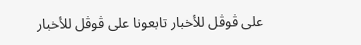على ڤوڤل للأخبار تابعونا على ڤوڤل للأخبار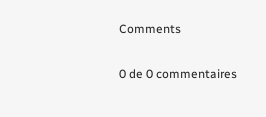Comments

0 de 0 commentaires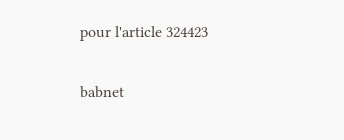pour l'article 324423

babnet